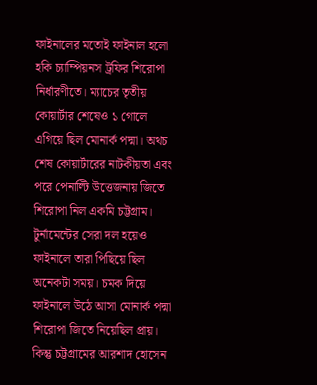ফাইনালের মতোই ফাইনাল হলো হকি চ্যাম্পিয়নস ট্রফির শিরোপা নির্ধারণীতে। ম্যাচের তৃতীয় কোয়ার্টার শেষেও ১ গোলে এগিয়ে ছিল মোনার্ক পদ্মা। অথচ শেষ কোয়ার্টারের নাটকীয়তা এবং পরে পেনাল্টি উত্তেজনায় জিতে শিরোপা নিল একমি চট্টগ্রাম।
টুর্নামেন্টের সেরা দল হয়েও ফাইনালে তারা পিছিয়ে ছিল অনেকটা সময়। চমক দিয়ে ফাইনালে উঠে আসা মোনার্ক পদ্মা শিরোপা জিতে নিয়েছিল প্রায়। কিন্তু চট্টগ্রামের আরশাদ হোসেন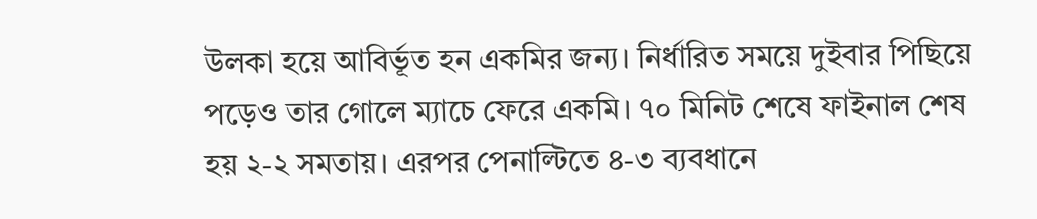উলকা হয়ে আবির্ভূত হন একমির জন্য। নির্ধারিত সময়ে দুইবার পিছিয়ে পড়েও তার গোলে ম্যাচে ফেরে একমি। ৭০ মিনিট শেষে ফাইনাল শেষ হয় ২-২ সমতায়। এরপর পেনাল্টিতে ৪-৩ ব্যবধানে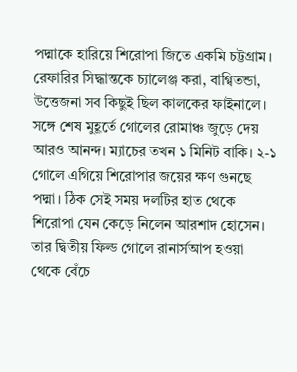পদ্মাকে হারিয়ে শিরোপা জিতে একমি চট্টগ্রাম।
রেফারির সিদ্ধান্তকে চ্যালেঞ্জ করা, বাগ্বিতন্ডা, উত্তেজনা সব কিছুই ছিল কালকের ফাইনালে। সঙ্গে শেষ মুহূর্তে গোলের রোমাঞ্চ জুড়ে দেয় আরও আনন্দ। ম্যাচের তখন ১ মিনিট বাকি। ২-১ গোলে এগিয়ে শিরোপার জয়ের ক্ষণ গুনছে পদ্মা। ঠিক সেই সময় দলটির হাত থেকে শিরোপা যেন কেড়ে নিলেন আরশাদ হোসেন। তার দ্বিতীয় ফিল্ড গোলে রানার্সআপ হওয়া থেকে বেঁচে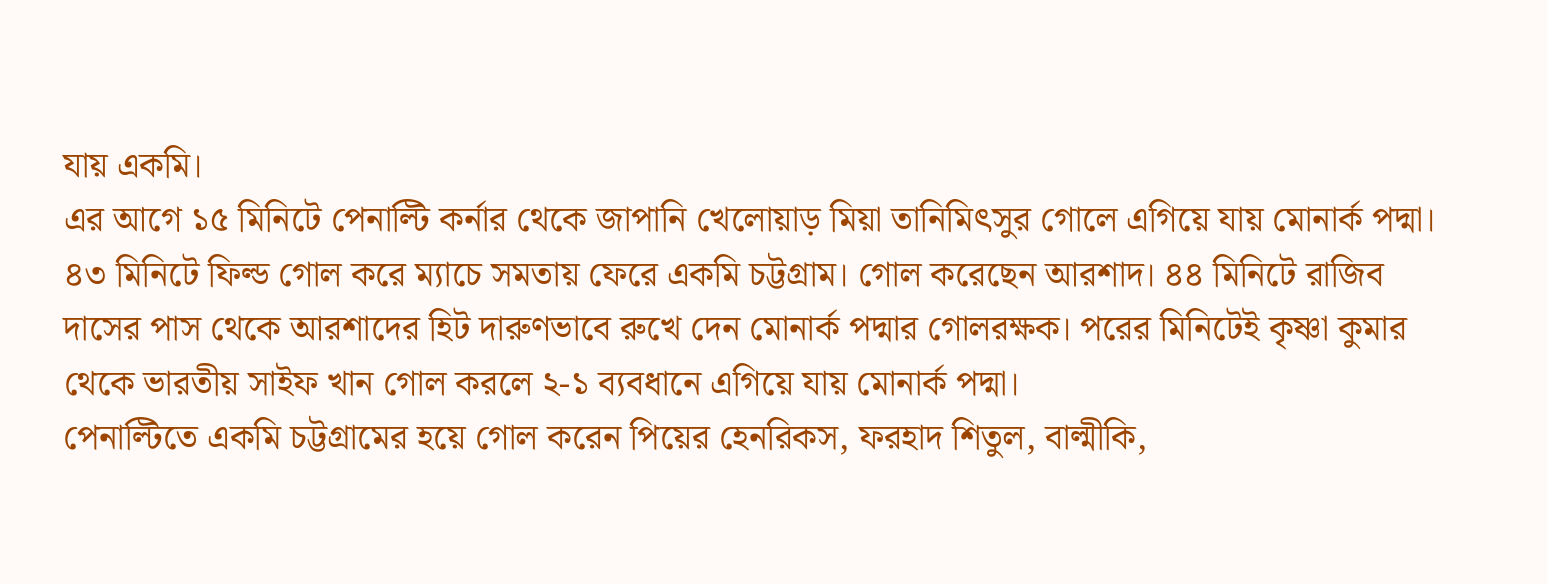যায় একমি।
এর আগে ১৫ মিনিটে পেনাল্টি কর্নার থেকে জাপানি খেলোয়াড় মিয়া তানিমিৎসুর গোলে এগিয়ে যায় মোনার্ক পদ্মা। ৪৩ মিনিটে ফিল্ড গোল করে ম্যাচে সমতায় ফেরে একমি চট্টগ্রাম। গোল করেছেন আরশাদ। ৪৪ মিনিটে রাজিব দাসের পাস থেকে আরশাদের হিট দারুণভাবে রুখে দেন মোনার্ক পদ্মার গোলরক্ষক। পরের মিনিটেই কৃষ্ণা কুমার থেকে ভারতীয় সাইফ খান গোল করলে ২-১ ব্যবধানে এগিয়ে যায় মোনার্ক পদ্মা।
পেনাল্টিতে একমি চট্টগ্রামের হয়ে গোল করেন পিয়ের হেনরিকস, ফরহাদ শিতুল, বাল্মীকি,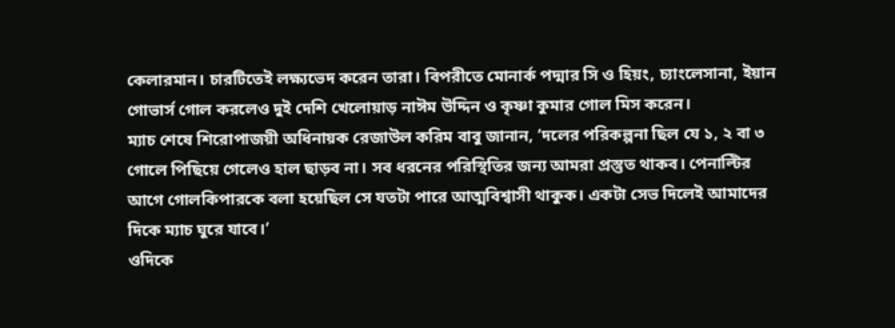কেলারমান। চারটিতেই লক্ষ্যভেদ করেন তারা। বিপরীতে মোনার্ক পদ্মার সি ও হিয়ং, চ্যাংলেসানা, ইয়ান গোভার্স গোল করলেও দুই দেশি খেলোয়াড় নাঈম উদ্দিন ও কৃষ্ণা কুমার গোল মিস করেন।
ম্যাচ শেষে শিরোপাজয়ী অধিনায়ক রেজাউল করিম বাবু জানান, ‘দলের পরিকল্পনা ছিল যে ১, ২ বা ৩ গোলে পিছিয়ে গেলেও হাল ছাড়ব না। সব ধরনের পরিস্থিতির জন্য আমরা প্রস্তুত থাকব। পেনাল্টির আগে গোলকিপারকে বলা হয়েছিল সে যতটা পারে আত্মবিশ্বাসী থাকুক। একটা সেভ দিলেই আমাদের দিকে ম্যাচ ঘুরে যাবে।’
ওদিকে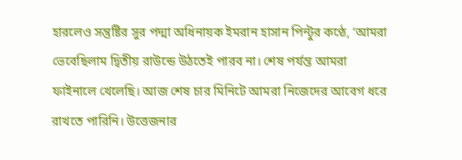হারলেও সন্তুষ্টির সুর পদ্মা অধিনায়ক ইমরান হাসান পিন্টুর কণ্ঠে, ‘আমরা ভেবেছিলাম দ্বিতীয় রাউন্ডে উঠতেই পারব না। শেষ পর্যন্ত আমরা ফাইনালে খেলেছি। আজ শেষ চার মিনিটে আমরা নিজেদের আবেগ ধরে রাখতে পারিনি। উত্তেজনার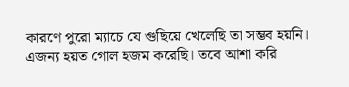কারণে পুরো ম্যাচে যে গুছিয়ে খেলেছি তা সম্ভব হয়নি। এজন্য হয়ত গোল হজম করেছি। তবে আশা করি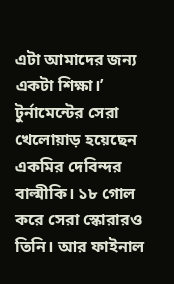এটা আমাদের জন্য একটা শিক্ষা।’
টুর্নামেন্টের সেরা খেলোয়াড় হয়েছেন একমির দেবিন্দর বাল্মীকি। ১৮ গোল করে সেরা স্কোরারও তিনি। আর ফাইনাল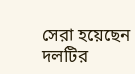সেরা হয়েছেন দলটির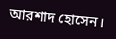আরশাদ হোসেন।